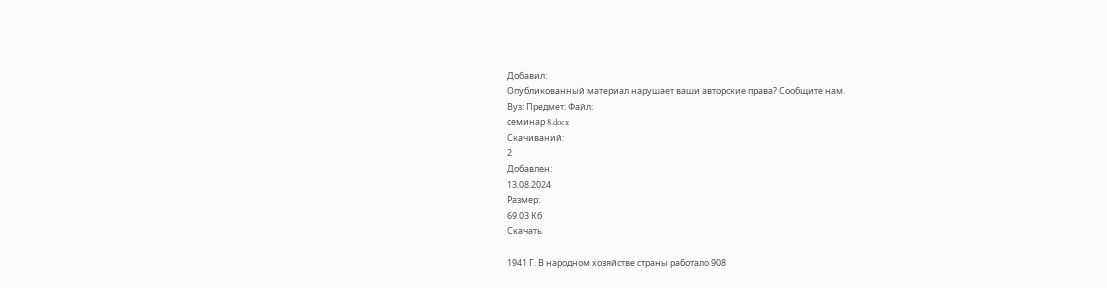Добавил:
Опубликованный материал нарушает ваши авторские права? Сообщите нам.
Вуз: Предмет: Файл:
семинар 8.docx
Скачиваний:
2
Добавлен:
13.08.2024
Размер:
69.03 Кб
Скачать

1941 Г. В народном хозяйстве страны работало 908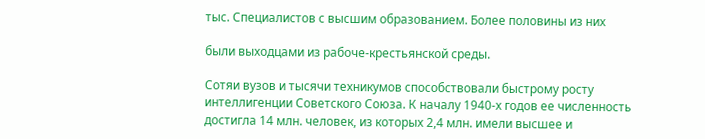тыс. Специалистов с высшим образованием. Более половины из них

были выходцами из рабоче-крестьянской среды.

Сотяи вузов и тысячи техникумов способствовали быстрому росту интеллигенции Советского Союза. К началу 1940-х годов ее численность достигла 14 млн. человек, из которых 2,4 млн. имели высшее и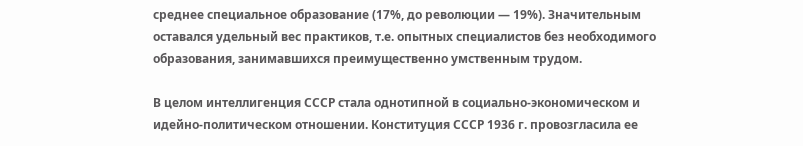среднее специальное образование (17%, до революции — 19%). Значительным оставался удельный вес практиков, т.е. опытных специалистов без необходимого образования, занимавшихся преимущественно умственным трудом.

В целом интеллигенция СССР стала однотипной в социально-экономическом и идейно-политическом отношении. Конституция СССР 1936 г. провозгласила ее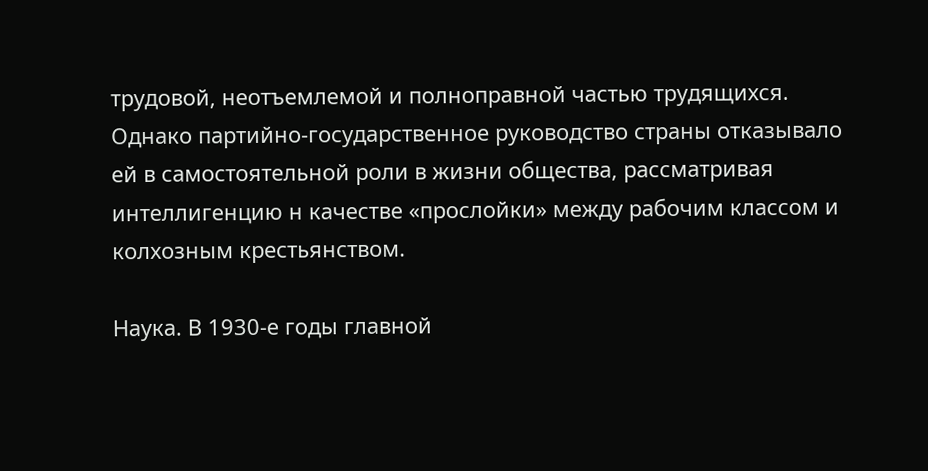трудовой, неотъемлемой и полноправной частью трудящихся. Однако партийно-государственное руководство страны отказывало ей в самостоятельной роли в жизни общества, рассматривая интеллигенцию н качестве «прослойки» между рабочим классом и колхозным крестьянством.

Наука. В 1930-е годы главной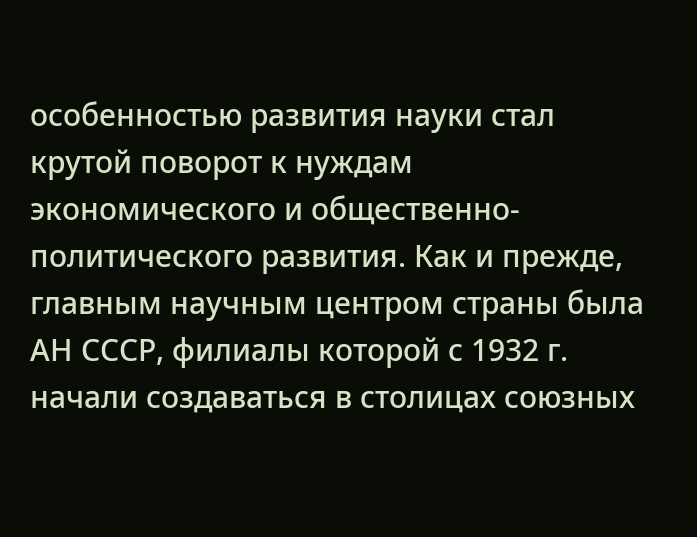особенностью развития науки стал крутой поворот к нуждам экономического и общественно-политического развития. Как и прежде, главным научным центром страны была АН СССР, филиалы которой с 1932 г. начали создаваться в столицах союзных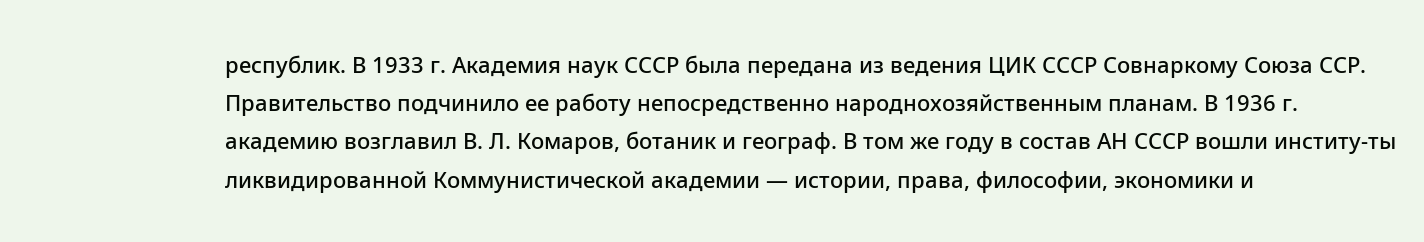республик. В 1933 г. Академия наук СССР была передана из ведения ЦИК СССР Совнаркому Союза ССР. Правительство подчинило ее работу непосредственно народнохозяйственным планам. В 1936 г. академию возглавил В. Л. Комаров, ботаник и географ. В том же году в состав АН СССР вошли институ-ты ликвидированной Коммунистической академии — истории, права, философии, экономики и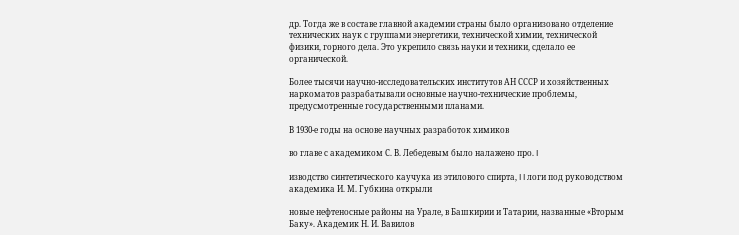др. Тогда же в составе главной академии страны было организовано отделение технических наук с группами энергетики, технической химии, технической физики, горного дела. Это укрепило связь науки и техники, сделало ее органической.

Более тысячи научно-исследовательских институтов АН СССР и хозяйственных наркоматов разрабатывали основные научно-технические проблемы, предусмотренные государственными планами.

В 1930-е годы на основе научных разработок химиков

во главе с академиком С. В. Лебедевым было налажено про. I

изводство синтетического каучука из этилового спирта, I I логи под руководством академика И. М. Губкина открыли

новые нефтеносные районы на Урале, в Башкирии и Татарии, названные «Вторым Баку». Академик Н. И. Вавилов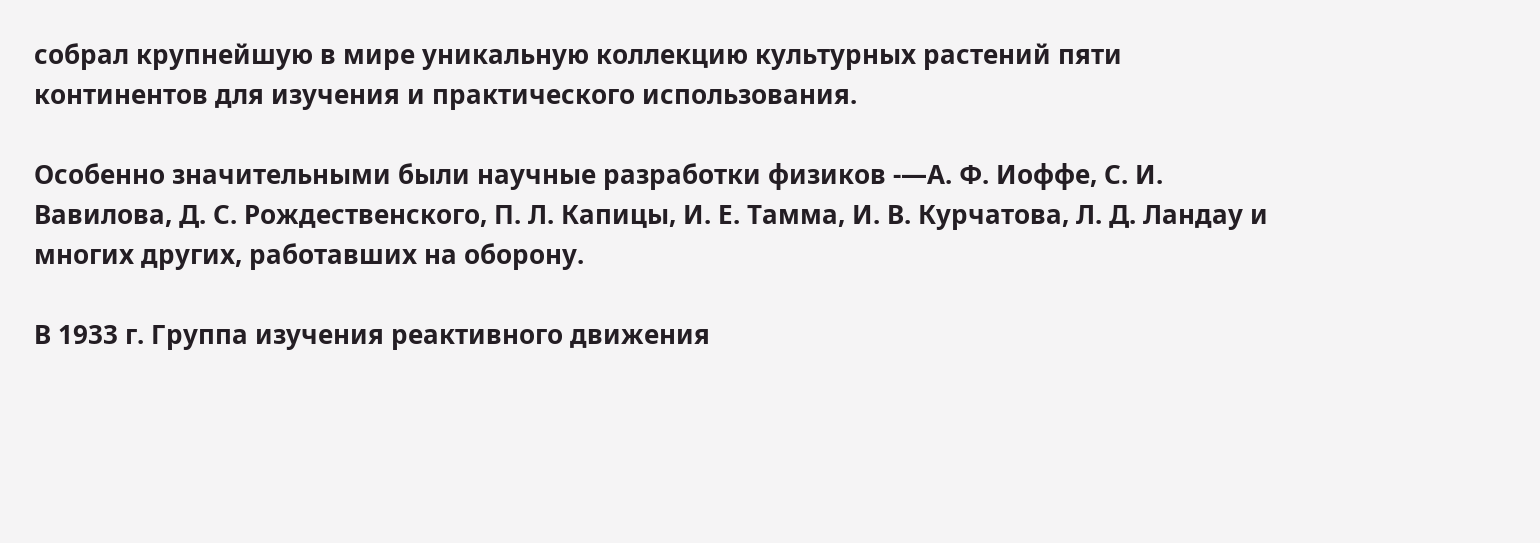собрал крупнейшую в мире уникальную коллекцию культурных растений пяти континентов для изучения и практического использования.

Особенно значительными были научные разработки физиков -—А. Ф. Иоффе, С. И. Вавилова, Д. С. Рождественского, П. Л. Капицы, И. Е. Тамма, И. В. Курчатова, Л. Д. Ландау и многих других, работавших на оборону.

В 1933 г. Группа изучения реактивного движения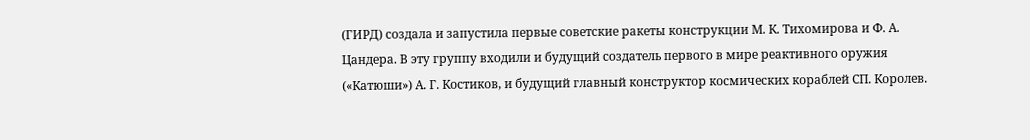(ГИРД) создала и запустила первые советские ракеты конструкции М. К. Тихомирова и Ф. А. Цандера. В эту группу входили и будущий создатель первого в мире реактивного оружия («Катюши») А. Г. Костиков, и будущий главный конструктор космических кораблей СП. Королев.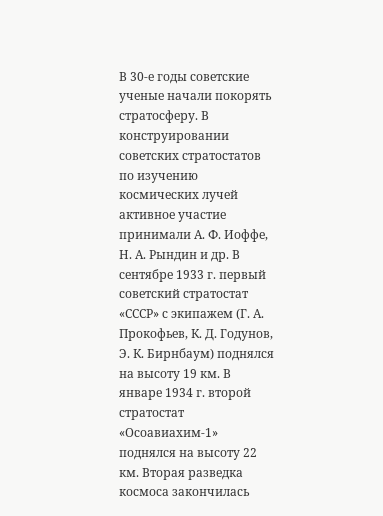В 30-е годы советские ученые начали покорять стратосферу. В конструировании советских стратостатов по изучению космических лучей активное участие принимали А. Ф. Иоффе, Н. А. Рындин и др. В сентябре 1933 г. первый советский стратостат «СССР» с экипажем (Г. А. Прокофьев, К. Д. Годунов, Э. К. Бирнбаум) поднялся на высоту 19 км. В январе 1934 г. второй стратостат «Осоавиахим-1» поднялся на высоту 22 км. Вторая разведка космоса закончилась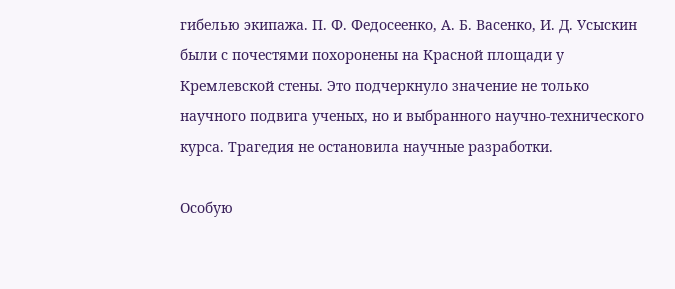гибелью экипажа. П. Ф. Федосеенко, А. Б. Васенко, И. Д. Усыскин были с почестями похоронены на Красной площади у Кремлевской стены. Это подчеркнуло значение не только научного подвига ученых, но и выбранного научно-технического курса. Трагедия не остановила научные разработки.

Особую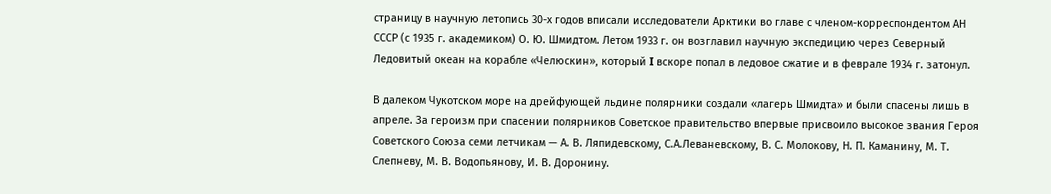страницу в научную летопись 30-х годов вписали исследователи Арктики во главе с членом-корреспондентом АН СССР (с 1935 г. академиком) О. Ю. Шмидтом. Летом 1933 г. он возглавил научную экспедицию через Северный Ледовитый океан на корабле «Челюскин», который I вскоре попал в ледовое сжатие и в феврале 1934 г. затонул.

В далеком Чукотском море на дрейфующей льдине полярники создали «лагерь Шмидта» и были спасены лишь в апреле. За героизм при спасении полярников Советское правительство впервые присвоило высокое звания Героя Советского Союза семи летчикам — А. В. Ляпидевскому, С.А.Леваневскому, В. С. Молокову, Н. П. Каманину, М. Т. Слепневу, М. В. Водопьянову, И. В. Доронину.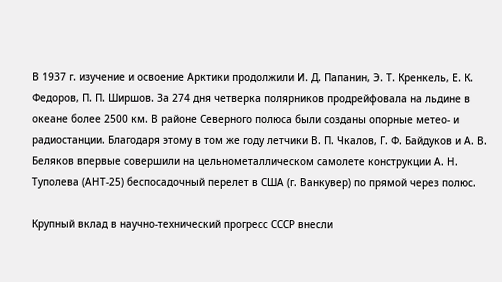В 1937 г. изучение и освоение Арктики продолжили И. Д. Папанин, Э. Т. Кренкель, Е. К. Федоров, П. П. Ширшов. За 274 дня четверка полярников продрейфовала на льдине в океане более 2500 км. В районе Северного полюса были созданы опорные метео- и радиостанции. Благодаря этому в том же году летчики В. П. Чкалов, Г. Ф. Байдуков и А. В. Беляков впервые совершили на цельнометаллическом самолете конструкции А. Н. Туполева (АНТ-25) беспосадочный перелет в США (г. Ванкувер) по прямой через полюс.

Крупный вклад в научно-технический прогресс СССР внесли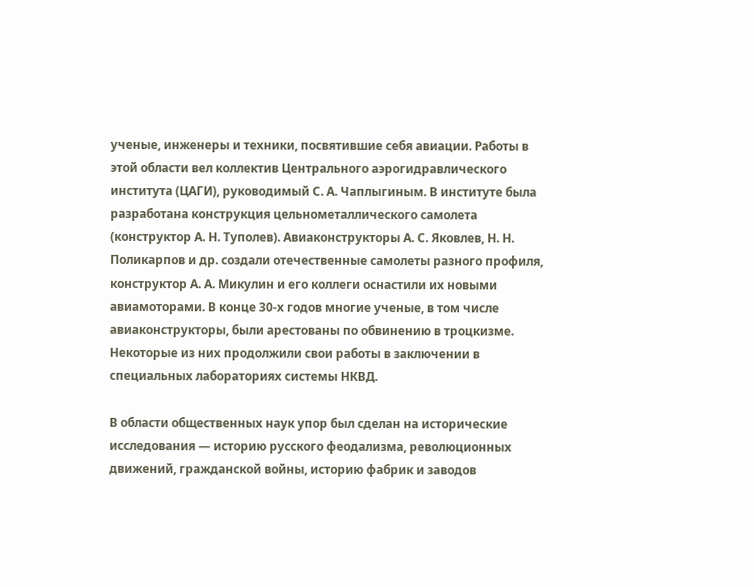ученые, инженеры и техники, посвятившие себя авиации. Работы в этой области вел коллектив Центрального аэрогидравлического института (ЦАГИ), руководимый С. А. Чаплыгиным. В институте была разработана конструкция цельнометаллического самолета (конструктор А. Н. Туполев). Авиаконструкторы А. С. Яковлев, Н. Н. Поликарпов и др. создали отечественные самолеты разного профиля, конструктор А. А. Микулин и его коллеги оснастили их новыми авиамоторами. В конце 30-х годов многие ученые, в том числе авиаконструкторы, были арестованы по обвинению в троцкизме. Некоторые из них продолжили свои работы в заключении в специальных лабораториях системы НКВД.

В области общественных наук упор был сделан на исторические исследования — историю русского феодализма, революционных движений, гражданской войны, историю фабрик и заводов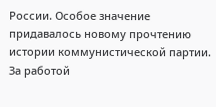России. Особое значение придавалось новому прочтению истории коммунистической партии. За работой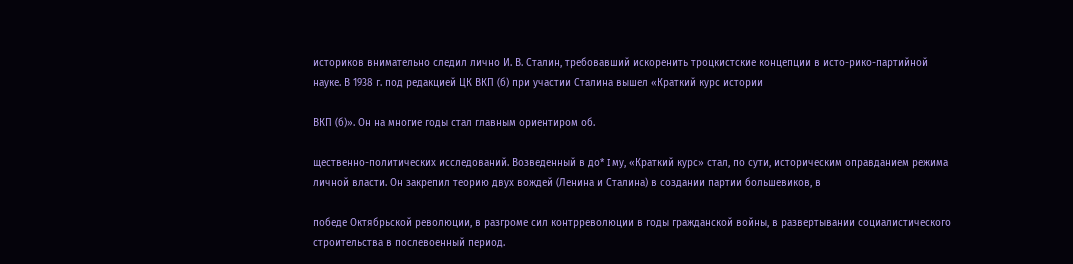историков внимательно следил лично И. В. Сталин, требовавший искоренить троцкистские концепции в исто-рико-партийной науке. В 1938 г. под редакцией ЦК ВКП (б) при участии Сталина вышел «Краткий курс истории

ВКП (б)». Он на многие годы стал главным ориентиром об.

щественно-политических исследований. Возведенный в до* I му, «Краткий курс» стал, по сути, историческим оправданием режима личной власти. Он закрепил теорию двух вождей (Ленина и Сталина) в создании партии большевиков, в

победе Октябрьской революции, в разгроме сил контрреволюции в годы гражданской войны, в развертывании социалистического строительства в послевоенный период.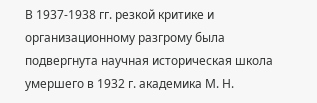В 1937-1938 гг. резкой критике и организационному разгрому была подвергнута научная историческая школа умершего в 1932 г. академика М. Н.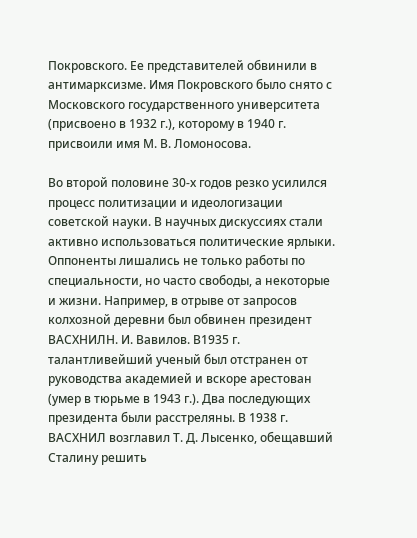Покровского. Ее представителей обвинили в антимарксизме. Имя Покровского было снято с Московского государственного университета (присвоено в 1932 г.), которому в 1940 г. присвоили имя М. В. Ломоносова.

Во второй половине 30-х годов резко усилился процесс политизации и идеологизации советской науки. В научных дискуссиях стали активно использоваться политические ярлыки. Оппоненты лишались не только работы по специальности, но часто свободы, а некоторые и жизни. Например, в отрыве от запросов колхозной деревни был обвинен президент ВАСХНИЛН. И. Вавилов. В1935 г. талантливейший ученый был отстранен от руководства академией и вскоре арестован (умер в тюрьме в 1943 г.). Два последующих президента были расстреляны. В 1938 г. ВАСХНИЛ возглавил Т. Д. Лысенко, обещавший Сталину решить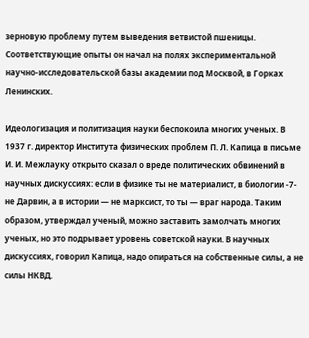зерновую проблему путем выведения ветвистой пшеницы. Соответствующие опыты он начал на полях экспериментальной научно-исследовательской базы академии под Москвой, в Горках Ленинских.

Идеологизация и политизация науки беспокоила многих ученых. В 1937 г. директор Института физических проблем П. Л. Капица в письме И. И. Межлауку открыто сказал о вреде политических обвинений в научных дискуссиях: если в физике ты не материалист, в биологии -7- не Дарвин, а в истории — не марксист, то ты — враг народа. Таким образом, утверждал ученый, можно заставить замолчать многих ученых, но это подрывает уровень советской науки. В научных дискуссиях, говорил Капица, надо опираться на собственные силы, а не силы НКВД.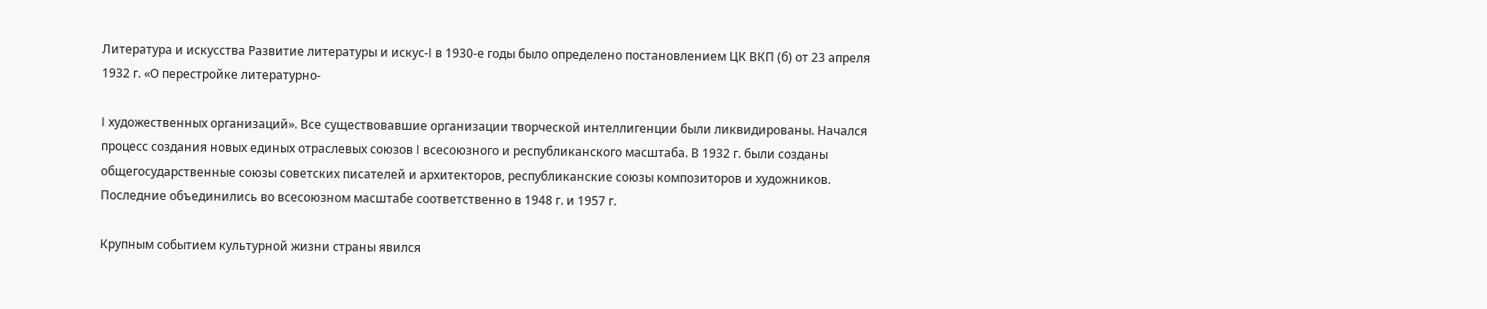Литература и искусства Развитие литературы и искус-I в 1930-е годы было определено постановлением ЦК ВКП (б) от 23 апреля 1932 г. «О перестройке литературно-

I художественных организаций». Все существовавшие организации творческой интеллигенции были ликвидированы. Начался процесс создания новых единых отраслевых союзов I всесоюзного и республиканского масштаба. В 1932 г. были созданы общегосударственные союзы советских писателей и архитекторов, республиканские союзы композиторов и художников. Последние объединились во всесоюзном масштабе соответственно в 1948 г. и 1957 г.

Крупным событием культурной жизни страны явился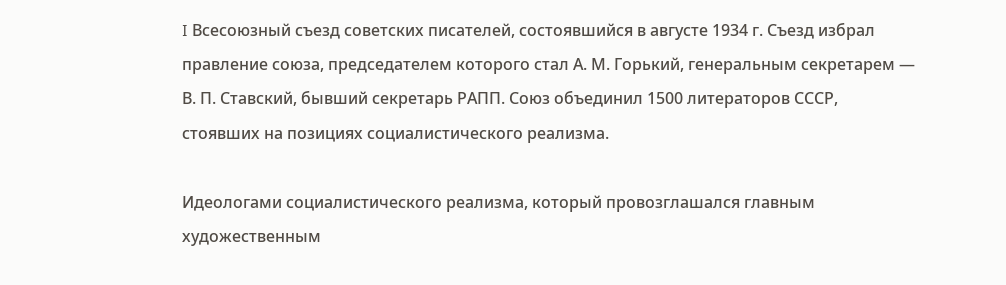I Всесоюзный съезд советских писателей, состоявшийся в августе 1934 г. Съезд избрал правление союза, председателем которого стал А. М. Горький, генеральным секретарем — В. П. Ставский, бывший секретарь РАПП. Союз объединил 1500 литераторов СССР, стоявших на позициях социалистического реализма.

Идеологами социалистического реализма, который провозглашался главным художественным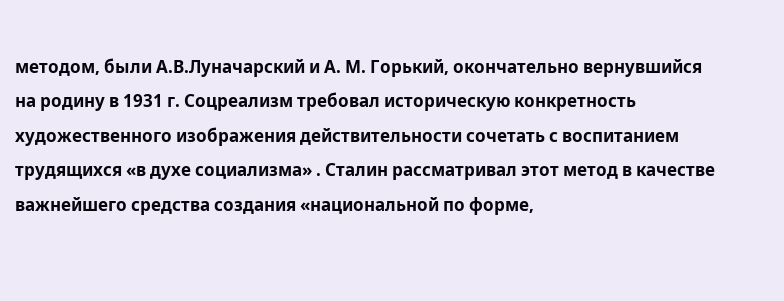методом, были А.В.Луначарский и А. М. Горький, окончательно вернувшийся на родину в 1931 г. Соцреализм требовал историческую конкретность художественного изображения действительности сочетать с воспитанием трудящихся «в духе социализма» . Сталин рассматривал этот метод в качестве важнейшего средства создания «национальной по форме,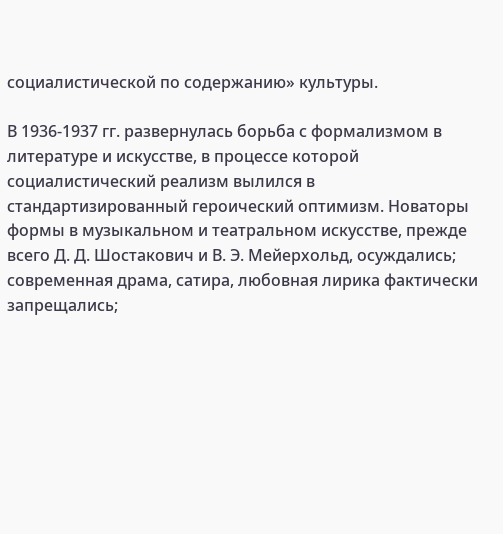социалистической по содержанию» культуры.

В 1936-1937 гг. развернулась борьба с формализмом в литературе и искусстве, в процессе которой социалистический реализм вылился в стандартизированный героический оптимизм. Новаторы формы в музыкальном и театральном искусстве, прежде всего Д. Д. Шостакович и В. Э. Мейерхольд, осуждались; современная драма, сатира, любовная лирика фактически запрещались;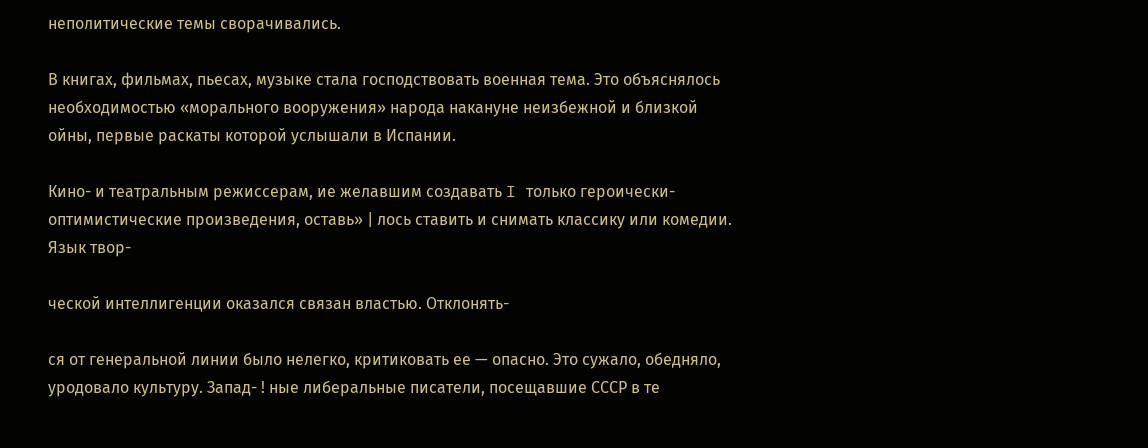неполитические темы сворачивались.

В книгах, фильмах, пьесах, музыке стала господствовать военная тема. Это объяснялось необходимостью «морального вооружения» народа накануне неизбежной и близкой ойны, первые раскаты которой услышали в Испании.

Кино- и театральным режиссерам, ие желавшим создавать I только героически-оптимистические произведения, оставь» | лось ставить и снимать классику или комедии. Язык твор-

ческой интеллигенции оказался связан властью. Отклонять-

ся от генеральной линии было нелегко, критиковать ее — опасно. Это сужало, обедняло, уродовало культуру. Запад- ! ные либеральные писатели, посещавшие СССР в те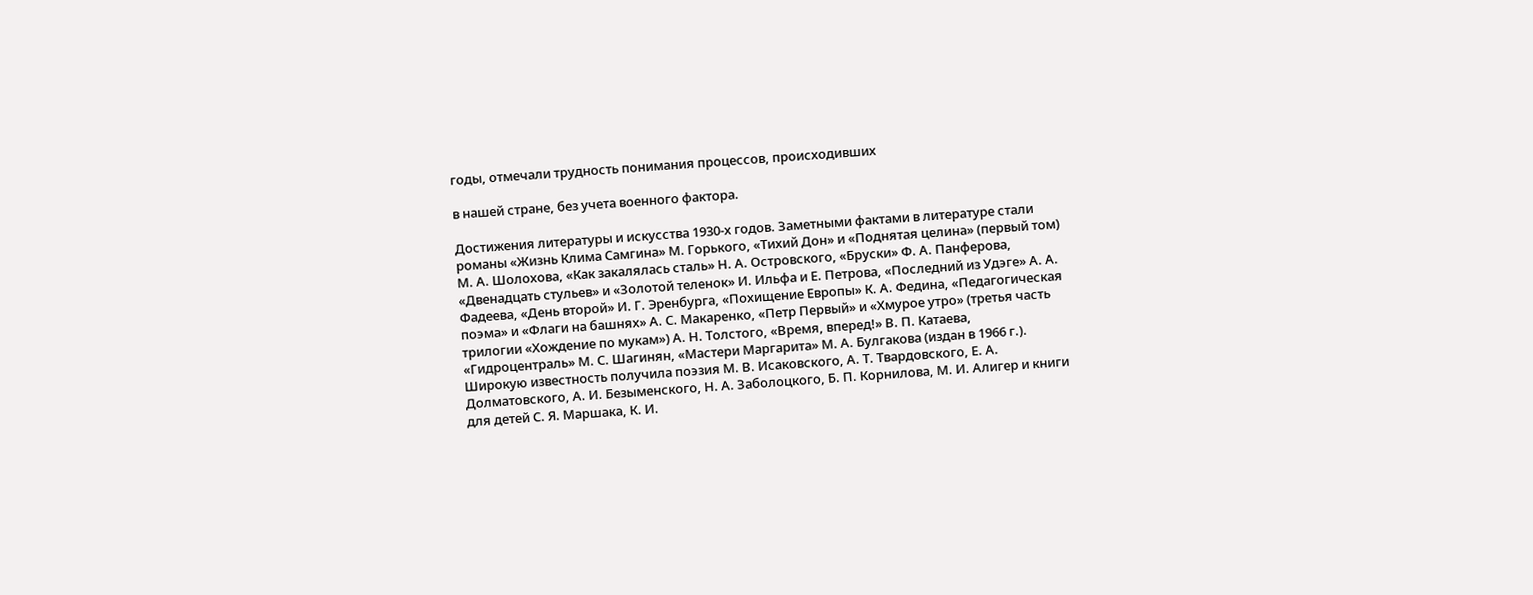годы, отмечали трудность понимания процессов, происходивших

в нашей стране, без учета военного фактора.

Достижения литературы и искусства 1930-х годов. Заметными фактами в литературе стали романы «Жизнь Клима Самгина» М. Горького, «Тихий Дон» и «Поднятая целина» (первый том) М. А. Шолохова, «Как закалялась сталь» Н. А. Островского, «Бруски» Ф. А. Панферова, «Двенадцать стульев» и «Золотой теленок» И. Ильфа и Е. Петрова, «Последний из Удэге» А. А. Фадеева, «День второй» И. Г. Эренбурга, «Похищение Европы» К. А. Федина, «Педагогическая поэма» и «Флаги на башнях» А. С. Макаренко, «Петр Первый» и «Хмурое утро» (третья часть трилогии «Хождение по мукам») А. Н. Толстого, «Время, вперед!» В. П. Катаева, «Гидроцентраль» М. С. Шагинян, «Мастери Маргарита» М. А. Булгакова (издан в 1966 г.). Широкую известность получила поэзия М. В. Исаковского, А. Т. Твардовского, Е. А. Долматовского, А. И. Безыменского, Н. А. Заболоцкого, Б. П. Корнилова, М. И. Алигер и книги для детей С. Я. Маршака, К. И.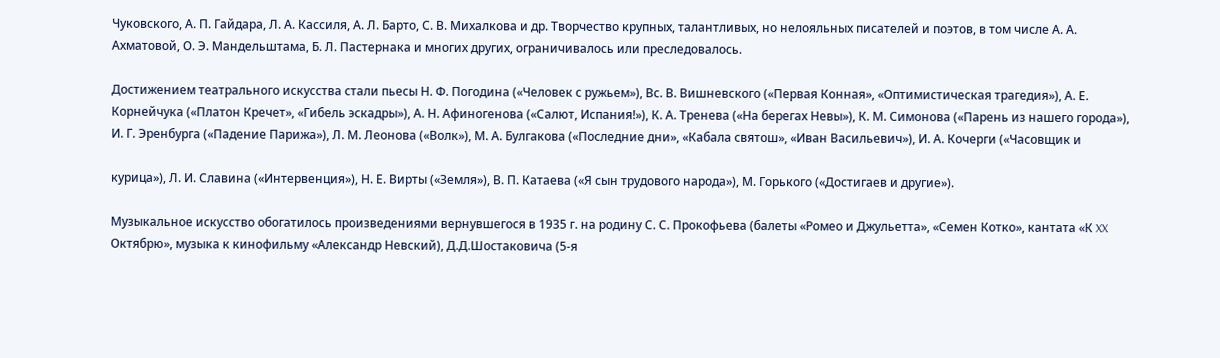Чуковского, А. П. Гайдара, Л. А. Кассиля, А. Л. Барто, С. В. Михалкова и др. Творчество крупных, талантливых, но нелояльных писателей и поэтов, в том числе А. А. Ахматовой, О. Э. Мандельштама, Б. Л. Пастернака и многих других, ограничивалось или преследовалось.

Достижением театрального искусства стали пьесы Н. Ф. Погодина («Человек с ружьем»), Вс. В. Вишневского («Первая Конная», «Оптимистическая трагедия»), А. Е. Корнейчука («Платон Кречет», «Гибель эскадры»), А. Н. Афиногенова («Салют, Испания!»), К. А. Тренева («На берегах Невы»), К. М. Симонова («Парень из нашего города»), И. Г. Эренбурга («Падение Парижа»), Л. М. Леонова («Волк»), М. А. Булгакова («Последние дни», «Кабала святош», «Иван Васильевич»), И. А. Кочерги («Часовщик и

курица»), Л. И. Славина («Интервенция»), Н. Е. Вирты («Земля»), В. П. Катаева («Я сын трудового народа»), М. Горького («Достигаев и другие»).

Музыкальное искусство обогатилось произведениями вернувшегося в 1935 г. на родину С. С. Прокофьева (балеты «Ромео и Джульетта», «Семен Котко», кантата «К XX Октябрю», музыка к кинофильму «Александр Невский), Д.Д.Шостаковича (5-я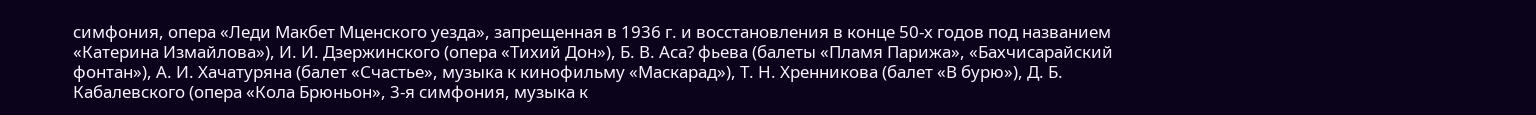симфония, опера «Леди Макбет Мценского уезда», запрещенная в 1936 г. и восстановления в конце 50-х годов под названием «Катерина Измайлова»), И. И. Дзержинского (опера «Тихий Дон»), Б. В. Аса? фьева (балеты «Пламя Парижа», «Бахчисарайский фонтан»), А. И. Хачатуряна (балет «Счастье», музыка к кинофильму «Маскарад»), Т. Н. Хренникова (балет «В бурю»), Д. Б. Кабалевского (опера «Кола Брюньон», 3-я симфония, музыка к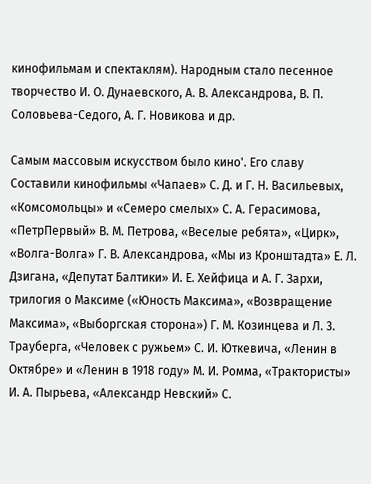кинофильмам и спектаклям). Народным стало песенное творчество И. О. Дунаевского, А. В. Александрова, В. П. Соловьева-Седого, А. Г. Новикова и др.

Самым массовым искусством было кино'. Его славу Составили кинофильмы «Чапаев» С. Д. и Г. Н. Васильевых, «Комсомольцы» и «Семеро смелых» С. А. Герасимова, «ПетрПервый» В. М. Петрова, «Веселые ребята», «Цирк», «Волга-Волга» Г. В. Александрова, «Мы из Кронштадта» Е. Л. Дзигана, «Депутат Балтики» И. Е. Хейфица и А. Г. Зархи, трилогия о Максиме («Юность Максима», «Возвращение Максима», «Выборгская сторона») Г. М. Козинцева и Л. 3. Трауберга, «Человек с ружьем» С. И. Юткевича, «Ленин в Октябре» и «Ленин в 1918 году» М. И. Ромма, «Трактористы» И. А. Пырьева, «Александр Невский» С.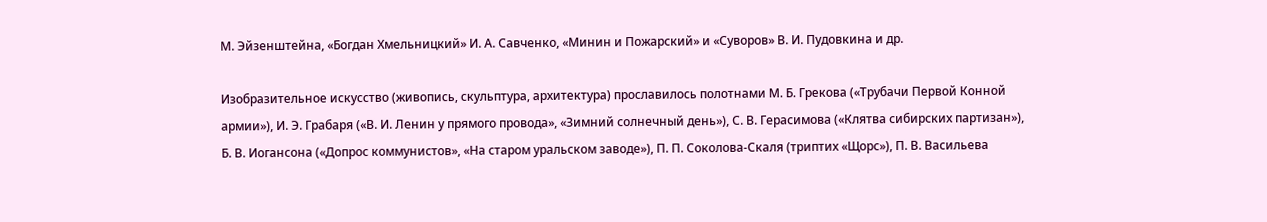М. Эйзенштейна, «Богдан Хмельницкий» И. А. Савченко, «Минин и Пожарский» и «Суворов» В. И. Пудовкина и др.

Изобразительное искусство (живопись, скульптура, архитектура) прославилось полотнами М. Б. Грекова («Трубачи Первой Конной армии»), И. Э. Грабаря («В. И. Ленин у прямого провода», «Зимний солнечный день»), С. В. Герасимова («Клятва сибирских партизан»), Б. В. Иогансона («Допрос коммунистов», «На старом уральском заводе»), П. П. Соколова-Скаля (триптих «Щорс»), П. В. Васильева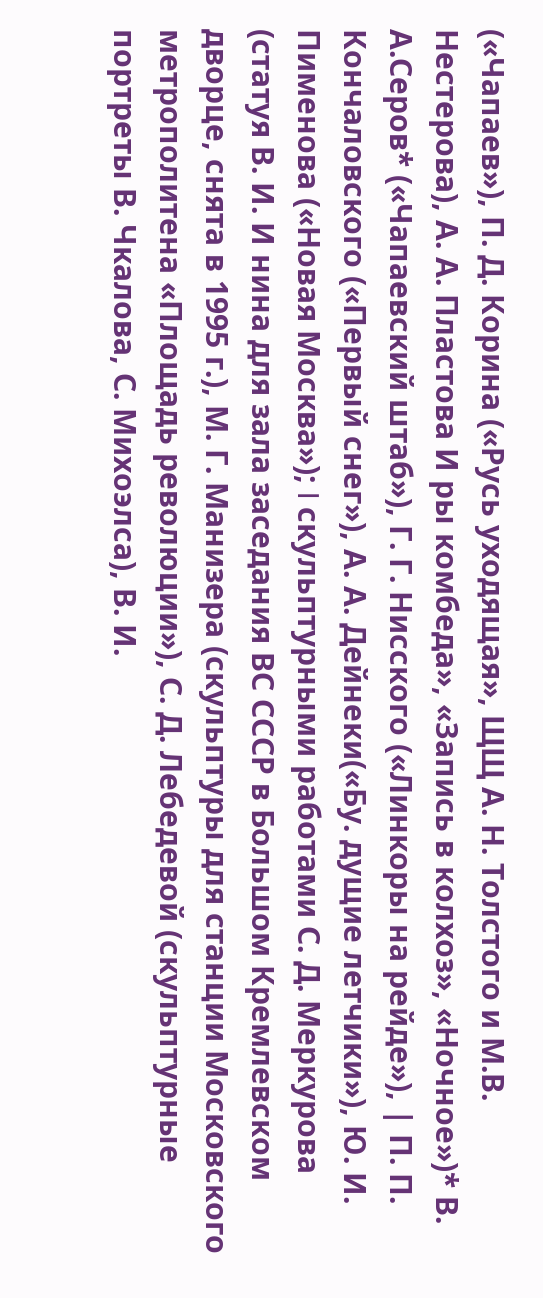(«Чапаев»), П. Д. Корина («Русь уходящая», ЩЩ А. Н. Толстого и М.В. Нестерова), А. А. Пластова И ры комбеда», «Запись в колхоз», «Ночное»)* В. А.Серов* («Чапаевский штаб»), Г. Г. Нисского («Линкоры на рейде»), | П. П. Кончаловского («Первый снег»), А. А. Дейнеки(«Бу. дущие летчики»), Ю. И. Пименова («Новая Москва»); I скульптурными работами С. Д. Меркурова (статуя В. И. И нина для зала заседания ВС СССР в Большом Кремлевском дворце, снята в 1995 г.), М. Г. Манизера (скульптуры для станции Московского метрополитена «Площадь революции»), С. Д. Лебедевой (скульптурные портреты В. Чкалова, С. Михоэлса), В. И.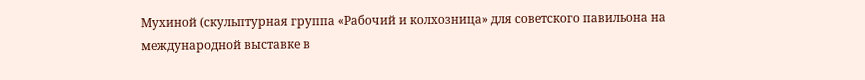Мухиной (скульптурная группа «Рабочий и колхозница» для советского павильона на международной выставке в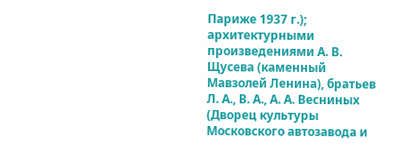Париже 1937 г.); архитектурными произведениями А. В. Щусева (каменный Мавзолей Ленина), братьев Л. А., В. А., А. А. Весниных (Дворец культуры Московского автозавода и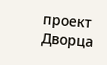проект Дворца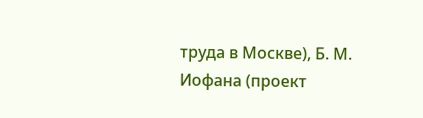труда в Москве), Б. М. Иофана (проект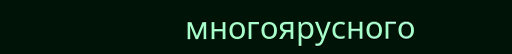многоярусного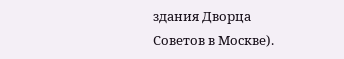здания Дворца Советов в Москве).